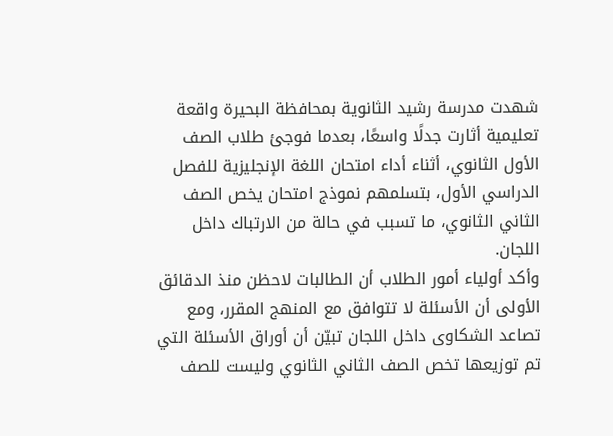شهدت مدرسة رشيد الثانوية بمحافظة البحيرة واقعة تعليمية أثارت جدلًا واسعًا، بعدما فوجئ طلاب الصف الأول الثانوي، أثناء أداء امتحان اللغة الإنجليزية للفصل الدراسي الأول، بتسلمهم نموذج امتحان يخص الصف الثاني الثانوي، ما تسبب في حالة من الارتباك داخل اللجان.
وأكد أولياء أمور الطلاب أن الطالبات لاحظن منذ الدقائق الأولى أن الأسئلة لا تتوافق مع المنهج المقرر، ومع تصاعد الشكاوى داخل اللجان تبيّن أن أوراق الأسئلة التي تم توزيعها تخص الصف الثاني الثانوي وليست للصف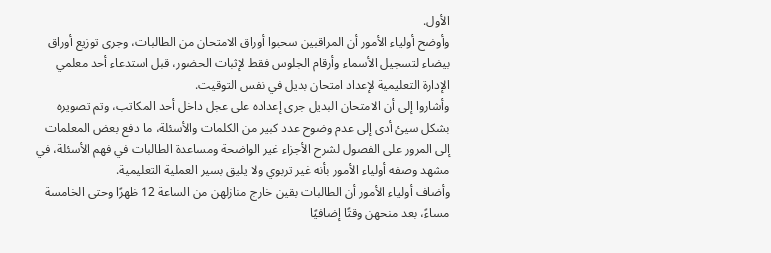الأول.
وأوضح أولياء الأمور أن المراقبين سحبوا أوراق الامتحان من الطالبات، وجرى توزيع أوراق بيضاء لتسجيل الأسماء وأرقام الجلوس فقط لإثبات الحضور، قبل استدعاء أحد معلمي الإدارة التعليمية لإعداد امتحان بديل في نفس التوقيت.
وأشاروا إلى أن الامتحان البديل جرى إعداده على عجل داخل أحد المكاتب، وتم تصويره بشكل سيئ أدى إلى عدم وضوح عدد كبير من الكلمات والأسئلة، ما دفع بعض المعلمات إلى المرور على الفصول لشرح الأجزاء غير الواضحة ومساعدة الطالبات في فهم الأسئلة، في مشهد وصفه أولياء الأمور بأنه غير تربوي ولا يليق بسير العملية التعليمية.
وأضاف أولياء الأمور أن الطالبات بقين خارج منازلهن من الساعة 12 ظهرًا وحتى الخامسة مساءً، بعد منحهن وقتًا إضافيًا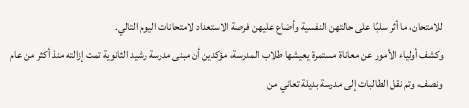للامتحان، ما أثر سلبًا على حالتهن النفسية وأضاع عليهن فرصة الاستعداد لامتحانات اليوم التالي.
وكشف أولياء الأمور عن معاناة مستمرة يعيشها طلاب المدرسة، مؤكدين أن مبنى مدرسة رشيد الثانوية تمت إزالته منذ أكثر من عام ونصف، وتم نقل الطالبات إلى مدرسة بديلة تعاني من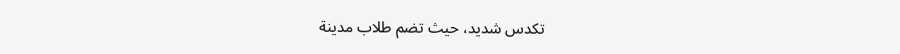تكدس شديد، حيث تضم طلاب مدينة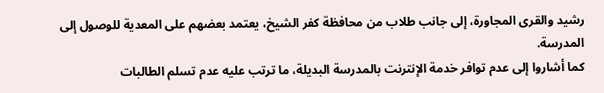رشيد والقرى المجاورة، إلى جانب طلاب من محافظة كفر الشيخ، يعتمد بعضهم على المعدية للوصول إلى المدرسة.
كما أشاروا إلى عدم توافر خدمة الإنترنت بالمدرسة البديلة، ما ترتب عليه عدم تسلم الطالبات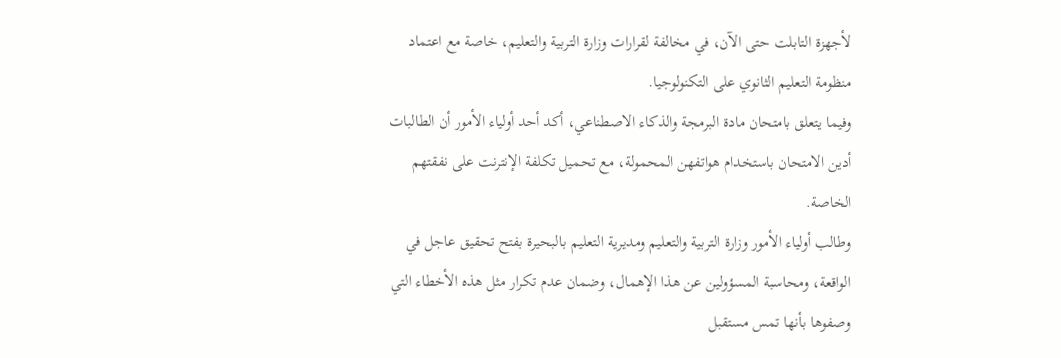لأجهزة التابلت حتى الآن، في مخالفة لقرارات وزارة التربية والتعليم، خاصة مع اعتماد منظومة التعليم الثانوي على التكنولوجيا.
وفيما يتعلق بامتحان مادة البرمجة والذكاء الاصطناعي، أكد أحد أولياء الأمور أن الطالبات أدين الامتحان باستخدام هواتفهن المحمولة، مع تحميل تكلفة الإنترنت على نفقتهم الخاصة.
وطالب أولياء الأمور وزارة التربية والتعليم ومديرية التعليم بالبحيرة بفتح تحقيق عاجل في الواقعة، ومحاسبة المسؤولين عن هذا الإهمال، وضمان عدم تكرار مثل هذه الأخطاء التي وصفوها بأنها تمس مستقبل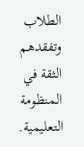الطلاب وتفقدهم الثقة في المنظومة التعليمية.